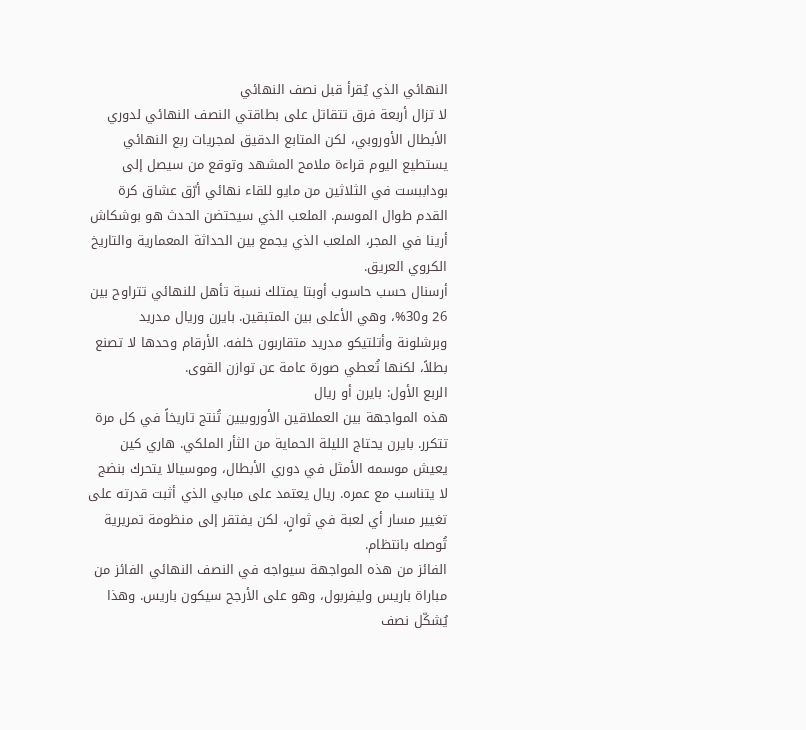النهائي الذي يُقرأ قبل نصف النهائي
لا تزال أربعة فرق تتقاتل على بطاقتي النصف النهائي لدوري الأبطال الأوروبي، لكن المتابع الدقيق لمجريات ربع النهائي يستطيع اليوم قراءة ملامح المشهد وتوقع من سيصل إلى بوداببست في الثلاثين من مايو للقاء نهائي أرّق عشاق كرة القدم طوال الموسم. الملعب الذي سيحتضن الحدث هو بوشكاش أرينا في المجر، الملعب الذي يجمع بين الحداثة المعمارية والتاريخ الكروي العريق.
أرسنال حسب حاسوب أوبتا يمتلك نسبة تأهل للنهائي تتراوح بين 26 و30%، وهي الأعلى بين المتبقين. بايرن وريال مدريد وبرشلونة وأتلتيكو مدريد متقاربون خلفه. الأرقام وحدها لا تصنع بطلاً، لكنها تُعطي صورة عامة عن توازن القوى.
الربع الأول: بايرن أو ريال
هذه المواجهة بين العملاقين الأوروبيين تُنتج تاريخاً في كل مرة تتكرر. بايرن يحتاج الليلة الحماية من الثأر الملكي. هاري كين يعيش موسمه الأمثل في دوري الأبطال، وموسيالا يتحرك بنضج لا يتناسب مع عمره. ريال يعتمد على مبابي الذي أثبت قدرته على تغيير مسار أي لعبة في ثوانٍ، لكن يفتقر إلى منظومة تمريرية تُوصله بانتظام.
الفائز من هذه المواجهة سيواجه في النصف النهائي الفائز من مباراة باريس وليفربول، وهو على الأرجح سيكون باريس. وهذا يُشكّل نصف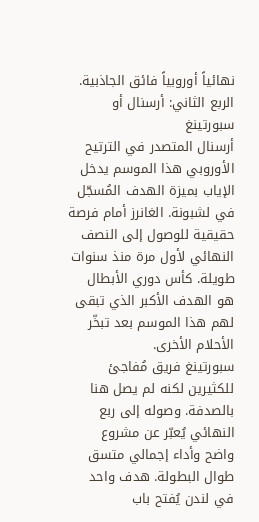نهائياً أوروبياً فائق الجاذبية.
الربع الثاني: أرسنال أو سبورتينغ
أرسنال المتصدر في الترتيح الأوروبي هذا الموسم يدخل الإياب بميزة الهدف المُسجّل في لشبونة. الغانرز أمام فرصة حقيقية للوصول إلى النصف النهائي لأول مرة منذ سنوات طويلة. كأس دوري الأبطال هو الهدف الأكبر الذي تبقى لهم هذا الموسم بعد تبخّر الأحلام الأخرى.
سبورتينغ فريق مُفاجئ للكثيرين لكنه لم يصل هنا بالصدفة. وصوله إلى ربع النهائي يُعبّر عن مشروع واضح وأداء إجمالي متسق طوال البطولة. هدف واحد في لندن يُفتح باب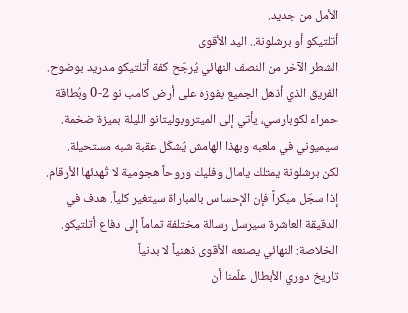الأمل من جديد.
أتلتيكو أو برشلونة.. اليد الأقوى
الشطر الآخر من النصف النهائي يُرجّح كفة أتلتيكو مدريد بوضوح. الفريق الذي أذهل الجميع بفوزه على أرض كامب نو 2-0 وبُطاقة حمراء لكوبارسي، يأتي إلى الميتروبوليتانو الليلة بميزة ضخمة. سيميوني في ملعبه وبهذا الهامش يُشكّل عقبة شبه مستحيلة.
لكن برشلونة يمتلك يامال وفليك وروحاً هجومية لا تُهدئها الأرقام. إذا سجّل مبكراً فإن الإحساس بالمباراة سيتغير كلياً. هدف في الدقيقة العاشرة سيرسل رسالة مختلفة تماماً إلى دفاع أتلتيكو.
الخلاصة: النهائي يصنعه الأقوى ذهنياً لا بدنياً
تاريخ دوري الأبطال علّمنا أن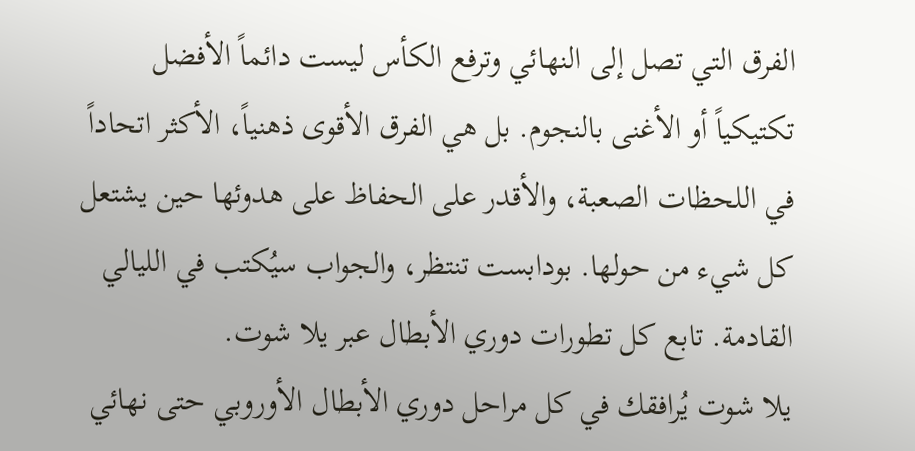الفرق التي تصل إلى النهائي وترفع الكأس ليست دائماً الأفضل تكتيكياً أو الأغنى بالنجوم. بل هي الفرق الأقوى ذهنياً، الأكثر اتحاداً في اللحظات الصعبة، والأقدر على الحفاظ على هدوئها حين يشتعل كل شيء من حولها. بودابست تنتظر، والجواب سيُكتب في الليالي القادمة. تابع كل تطورات دوري الأبطال عبر يلا شوت.
يلا شوت يُرافقك في كل مراحل دوري الأبطال الأوروبي حتى نهائي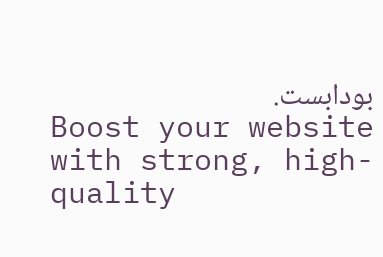بودابست.
Boost your website with strong, high-quality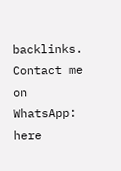backlinks. Contact me on WhatsApp: here